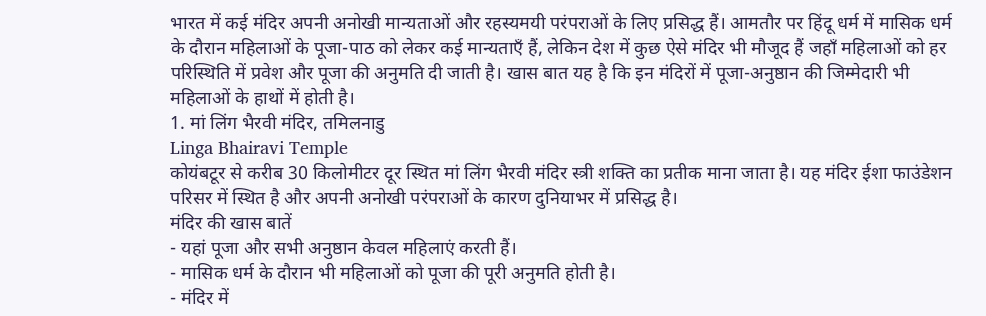भारत में कई मंदिर अपनी अनोखी मान्यताओं और रहस्यमयी परंपराओं के लिए प्रसिद्ध हैं। आमतौर पर हिंदू धर्म में मासिक धर्म के दौरान महिलाओं के पूजा-पाठ को लेकर कई मान्यताएँ हैं, लेकिन देश में कुछ ऐसे मंदिर भी मौजूद हैं जहाँ महिलाओं को हर परिस्थिति में प्रवेश और पूजा की अनुमति दी जाती है। खास बात यह है कि इन मंदिरों में पूजा-अनुष्ठान की जिम्मेदारी भी महिलाओं के हाथों में होती है।
1. मां लिंग भैरवी मंदिर, तमिलनाडु
Linga Bhairavi Temple
कोयंबटूर से करीब 30 किलोमीटर दूर स्थित मां लिंग भैरवी मंदिर स्त्री शक्ति का प्रतीक माना जाता है। यह मंदिर ईशा फाउंडेशन परिसर में स्थित है और अपनी अनोखी परंपराओं के कारण दुनियाभर में प्रसिद्ध है।
मंदिर की खास बातें
- यहां पूजा और सभी अनुष्ठान केवल महिलाएं करती हैं।
- मासिक धर्म के दौरान भी महिलाओं को पूजा की पूरी अनुमति होती है।
- मंदिर में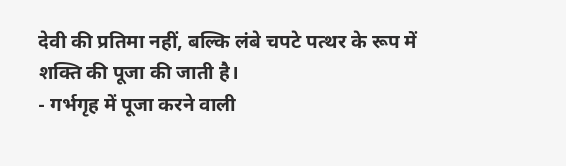देवी की प्रतिमा नहीं, बल्कि लंबे चपटे पत्थर के रूप में शक्ति की पूजा की जाती है।
- गर्भगृह में पूजा करने वाली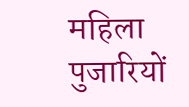महिला पुजारियों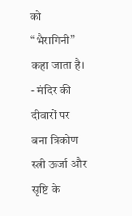को “भैरागिनी” कहा जाता है।
- मंदिर की दीवारों पर बना त्रिकोण स्त्री ऊर्जा और सृष्टि के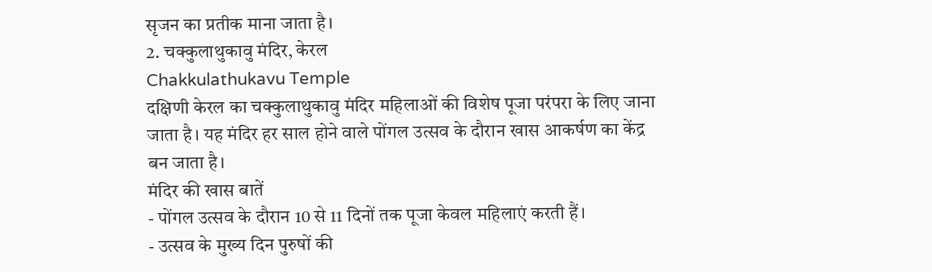सृजन का प्रतीक माना जाता है।
2. चक्कुलाथुकावु मंदिर, केरल
Chakkulathukavu Temple
दक्षिणी केरल का चक्कुलाथुकावु मंदिर महिलाओं की विशेष पूजा परंपरा के लिए जाना जाता है। यह मंदिर हर साल होने वाले पोंगल उत्सव के दौरान खास आकर्षण का केंद्र बन जाता है।
मंदिर की खास बातें
- पोंगल उत्सव के दौरान 10 से 11 दिनों तक पूजा केवल महिलाएं करती हैं।
- उत्सव के मुख्य दिन पुरुषों की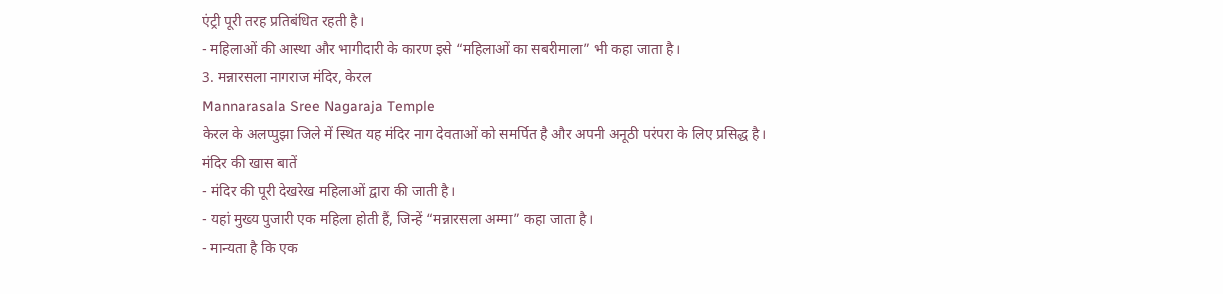एंट्री पूरी तरह प्रतिबंधित रहती है।
- महिलाओं की आस्था और भागीदारी के कारण इसे “महिलाओं का सबरीमाला” भी कहा जाता है।
3. मन्नारसला नागराज मंदिर, केरल
Mannarasala Sree Nagaraja Temple
केरल के अलप्पुझा जिले में स्थित यह मंदिर नाग देवताओं को समर्पित है और अपनी अनूठी परंपरा के लिए प्रसिद्ध है।
मंदिर की खास बातें
- मंदिर की पूरी देखरेख महिलाओं द्वारा की जाती है।
- यहां मुख्य पुजारी एक महिला होती हैं, जिन्हें “मन्नारसला अम्मा” कहा जाता है।
- मान्यता है कि एक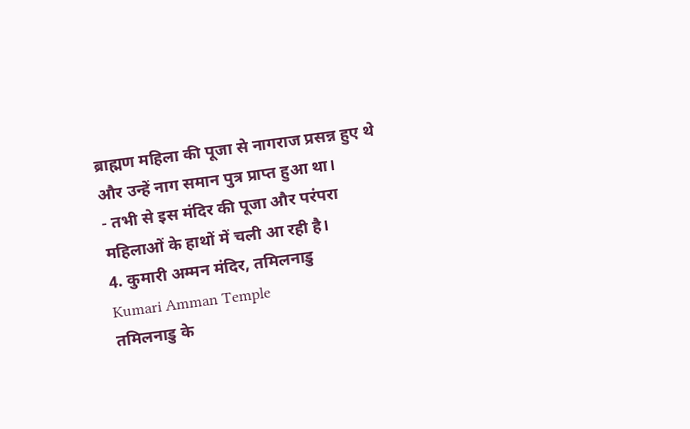ब्राह्मण महिला की पूजा से नागराज प्रसन्न हुए थे और उन्हें नाग समान पुत्र प्राप्त हुआ था।
- तभी से इस मंदिर की पूजा और परंपरा महिलाओं के हाथों में चली आ रही है।
4. कुमारी अम्मन मंदिर, तमिलनाडु
Kumari Amman Temple
तमिलनाडु के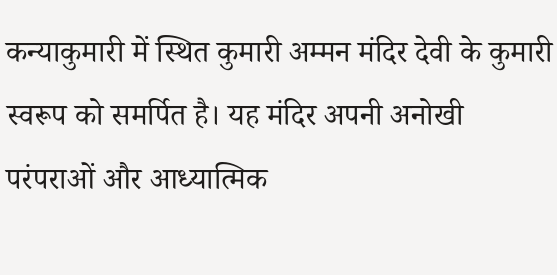कन्याकुमारी में स्थित कुमारी अम्मन मंदिर देवी के कुमारी स्वरूप को समर्पित है। यह मंदिर अपनी अनोखी परंपराओं और आध्यात्मिक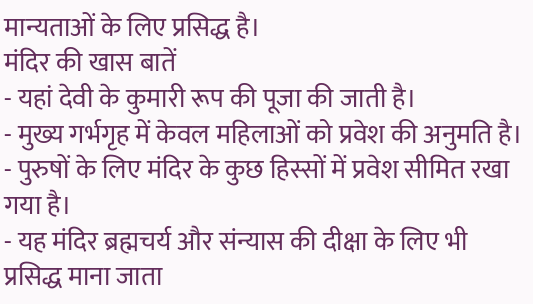मान्यताओं के लिए प्रसिद्ध है।
मंदिर की खास बातें
- यहां देवी के कुमारी रूप की पूजा की जाती है।
- मुख्य गर्भगृह में केवल महिलाओं को प्रवेश की अनुमति है।
- पुरुषों के लिए मंदिर के कुछ हिस्सों में प्रवेश सीमित रखा गया है।
- यह मंदिर ब्रह्मचर्य और संन्यास की दीक्षा के लिए भी प्रसिद्ध माना जाता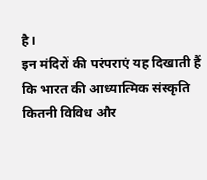है।
इन मंदिरों की परंपराएं यह दिखाती हैं कि भारत की आध्यात्मिक संस्कृति कितनी विविध और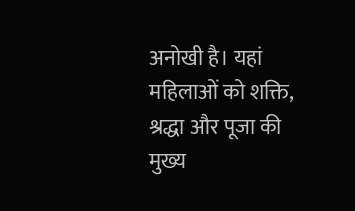अनोखी है। यहां महिलाओं को शक्ति, श्रद्धा और पूजा की मुख्य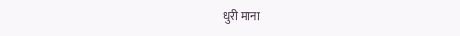धुरी माना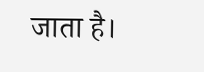जाता है।